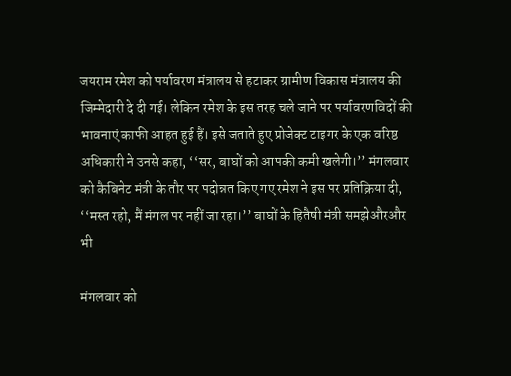जयराम रमेश को पर्यावरण मंत्रालय से हटाकर ग्रामीण विकास मंत्रालय की जिम्मेदारी दे दी गई। लेकिन रमेश के इस तरह चले जाने पर पर्यावरणविदों की भावनाएं काफी आहत हुई हैं। इसे जताते हुए प्रोजेक्ट टाइगर के एक वरिष्ठ अधिकारी ने उनसे कहा, ‘‘सर, बाघों को आपकी कमी खलेगी।’’ मंगलवार को कैबिनेट मंत्री के तौर पर पदोन्नत किए गए रमेश ने इस पर प्रतिक्रिया दी, ‘‘मस्त रहो, मैं मंगल पर नहीं जा रहा।’’ बाघों के हितैषी मंत्री समझेऔरऔर भी

मंगलवार को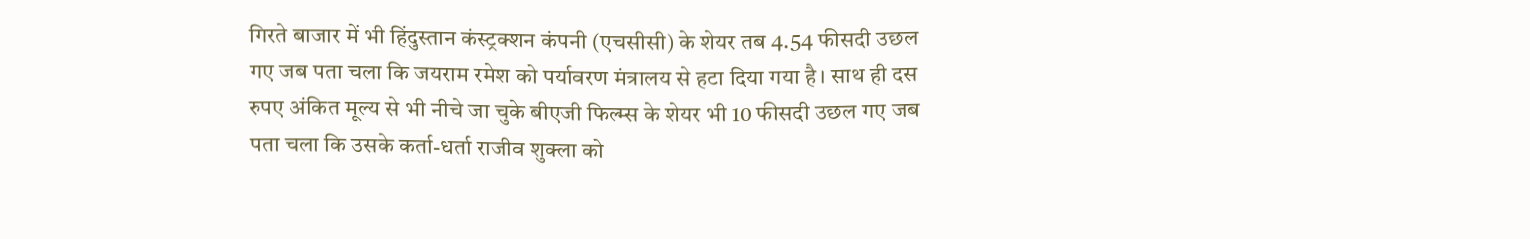गिरते बाजार में भी हिंदुस्तान कंस्ट्रक्शन कंपनी (एचसीसी) के शेयर तब 4.54 फीसदी उछल गए जब पता चला कि जयराम रमेश को पर्यावरण मंत्रालय से हटा दिया गया है। साथ ही दस रुपए अंकित मूल्य से भी नीचे जा चुके बीएजी फिल्म्स के शेयर भी 10 फीसदी उछल गए जब पता चला कि उसके कर्ता-धर्ता राजीव शुक्ला को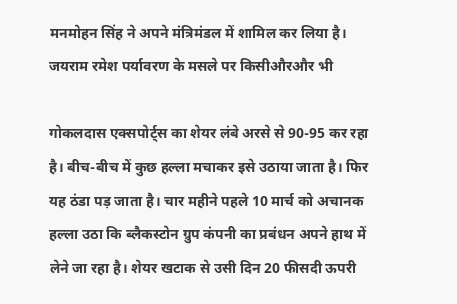मनमोहन सिंह ने अपने मंत्रिमंडल में शामिल कर लिया है। जयराम रमेश पर्यावरण के मसले पर किसीऔरऔर भी

गोकलदास एक्सपोर्ट्स का शेयर लंबे अरसे से 90-95 कर रहा है। बीच-बीच में कुछ हल्ला मचाकर इसे उठाया जाता है। फिर यह ठंडा पड़ जाता है। चार महीने पहले 10 मार्च को अचानक हल्ला उठा कि ब्लैकस्टोन ग्रुप कंपनी का प्रबंधन अपने हाथ में लेने जा रहा है। शेयर खटाक से उसी दिन 20 फीसदी ऊपरी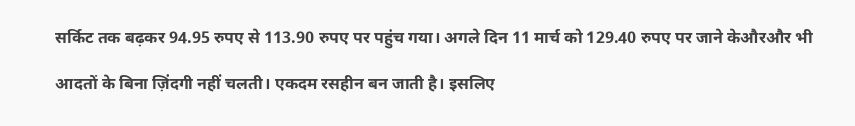सर्किट तक बढ़कर 94.95 रुपए से 113.90 रुपए पर पहुंच गया। अगले दिन 11 मार्च को 129.40 रुपए पर जाने केऔरऔर भी

आदतों के बिना ज़िंदगी नहीं चलती। एकदम रसहीन बन जाती है। इसलिए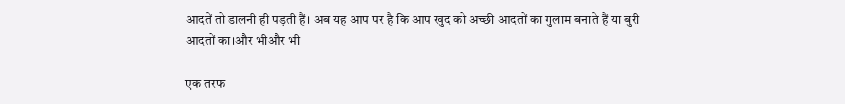आदतें तो डालनी ही पड़ती हैं। अब यह आप पर है कि आप खुद को अच्छी आदतों का गुलाम बनाते हैं या बुरी आदतों का।और भीऔर भी

एक तरफ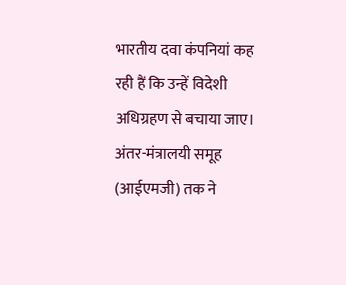भारतीय दवा कंपनियां कह रही हैं कि उन्हें विदेशी अधिग्रहण से बचाया जाए। अंतर-मंत्रालयी समूह (आईएमजी) तक ने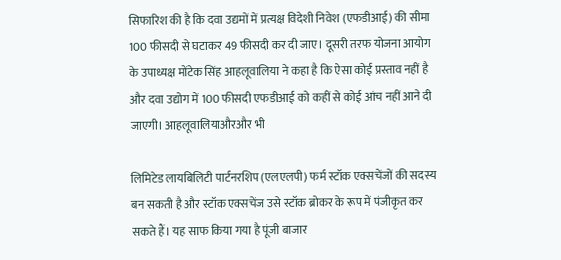सिफारिश की है कि दवा उद्यमों में प्रत्यक्ष विदेशी निवेश (एफडीआई) की सीमा 100 फीसदी से घटाकर 49 फीसदी कर दी जाए। दूसरी तरफ योजना आयोग के उपाध्यक्ष मोंटेक सिंह आहलूवालिया ने कहा है कि ऐसा कोई प्रस्ताव नहीं है और दवा उद्योग में 100 फीसदी एफडीआई को कहीं से कोई आंच नहीं आने दी जाएगी। आहलूवालियाऔरऔर भी

लिमिटेड लायबिलिटी पार्टनरशिप (एलएलपी) फर्म स्टॉक एक्सचेंजों की सदस्य बन सकती है और स्टॉक एक्सचेंज उसे स्टॉक ब्रोकर के रूप में पंजीकृत कर सकते हैं। यह साफ किया गया है पूंजी बाजार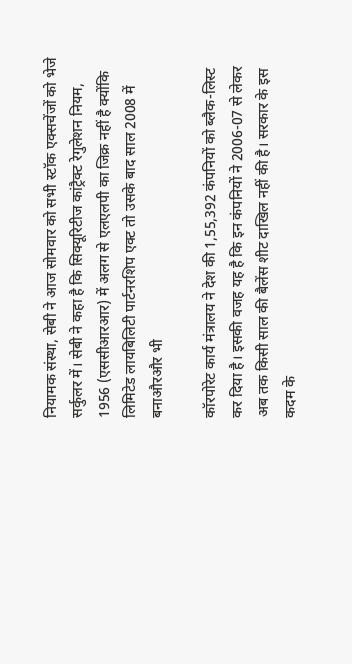नियामक संस्था, सेबी ने आज सोमवार को सभी स्टॉक एक्सचेंजों को भेजे सर्कुलर में। सेबी ने कहा है कि सिक्यूरिटीज कांट्रैक्ट रेगुलेशन नियम, 1956 (एससीआरआर) में अलग से एलएलपी का जिक्र नहीं है क्योंकि लिमिटेड लायबिलिटी पार्टनरशिप एक्ट तो उसके बाद साल 2008 में बनाऔरऔर भी

कॉरपोरेट कार्य मंत्रालय ने देश की 1,55,392 कंपनियों को ब्लैक-लिस्ट कर दिया है। इसकी वजह यह है कि इन कंपनियों ने 2006-07 से लेकर अब तक किसी साल की बैलेंस शीट दाखिल नहीं की है। सरकार के इस कदम के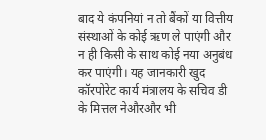बाद ये कंपनियां न तो बैंकों या वित्तीय संस्थाओं के कोई ऋण ले पाएंगी और न ही किसी के साथ कोई नया अनुबंध कर पाएंगी। यह जानकारी खुद कॉरपोरेट कार्य मंत्रालय के सचिव डी के मित्तल नेऔरऔर भी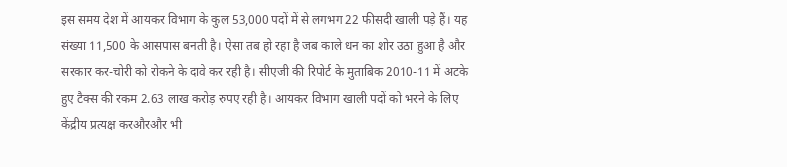इस समय देश में आयकर विभाग के कुल 53,000 पदों में से लगभग 22 फीसदी खाली पड़े हैं। यह संख्या 11,500 के आसपास बनती है। ऐसा तब हो रहा है जब काले धन का शोर उठा हुआ है और सरकार कर-चोरी को रोकने के दावे कर रही है। सीएजी की रिपोर्ट के मुताबिक 2010-11 में अटके हुए टैक्स की रकम 2.63 लाख करोड़ रुपए रही है। आयकर विभाग खाली पदों को भरने के लिए केंद्रीय प्रत्यक्ष करऔरऔर भी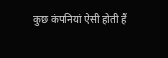कुछ कंपनियां ऐसी होती हैं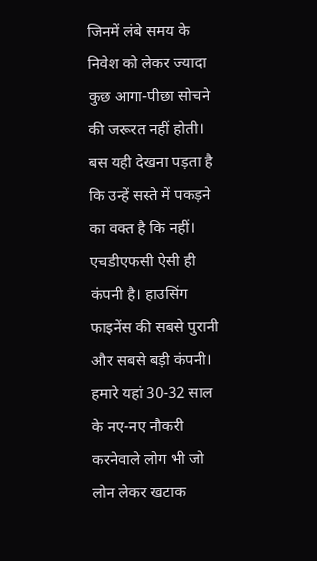जिनमें लंबे समय के निवेश को लेकर ज्यादा कुछ आगा-पीछा सोचने की जरूरत नहीं होती। बस यही देखना पड़ता है कि उन्हें सस्ते में पकड़ने का वक्त है कि नहीं। एचडीएफसी ऐसी ही कंपनी है। हाउसिंग फाइनेंस की सबसे पुरानी और सबसे बड़ी कंपनी। हमारे यहां 30-32 साल के नए-नए नौकरी करनेवाले लोग भी जो लोन लेकर खटाक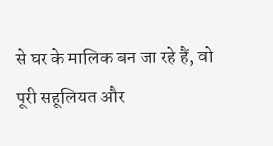से घर के मालिक बन जा रहे हैं, वो पूरी सहूलियत और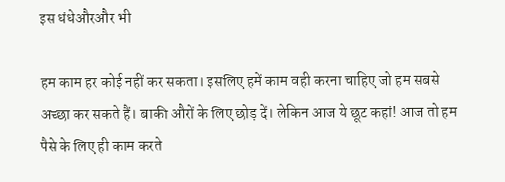इस धंधेऔरऔर भी

हम काम हर कोई नहीं कर सकता। इसलिए हमें काम वही करना चाहिए जो हम सबसे अच्छा कर सकते हैं। बाकी औरों के लिए छोड़ दें। लेकिन आज ये छूट कहां! आज तो हम पैसे के लिए ही काम करते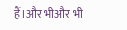हैं।और भीऔर भी